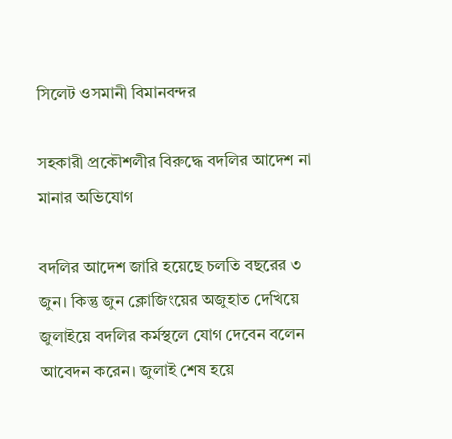সিলেট ওসমানী বিমানবন্দর

সহকারী প্রকৌশলীর বিরুদ্ধে বদলির আদেশ না মানার অভিযোগ

বদলির আদেশ জারি হয়েছে চলতি বছরের ৩ জুন। কিন্তু জুন ক্লোজিংয়ের অজুহাত দেখিয়ে জুলাইয়ে বদলির কর্মস্থলে যোগ দেবেন বলেন আবেদন করেন। জুলাই শেষ হয়ে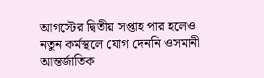আগস্টের দ্বিতীয় সপ্তাহ পার হলেও নতুন কর্মস্থলে যোগ দেননি ওসমানী আন্তর্জাতিক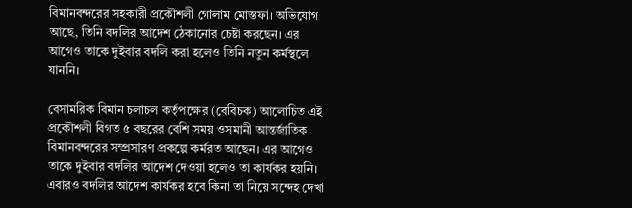বিমানবন্দরের সহকারী প্রকৌশলী গোলাম মোস্তফা। অভিযোগ আছে, তিনি বদলির আদেশ ঠেকানোর চেষ্টা করছেন। এর আগেও তাকে দুইবার বদলি করা হলেও তিনি নতুন কর্মস্থলে যাননি।

বেসামরিক বিমান চলাচল কর্তৃপক্ষের (বেবিচক) আলোচিত এই প্রকৌশলী বিগত ৫ বছরের বেশি সময় ওসমানী আন্তর্জাতিক বিমানবন্দরের সম্প্রসারণ প্রকল্পে কর্মরত আছেন। এর আগেও তাকে দুইবার বদলির আদেশ দেওয়া হলেও তা কার্যকর হয়নি। এবারও বদলির আদেশ কার্যকর হবে কিনা তা নিয়ে সন্দেহ দেখা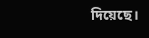দিয়েছে।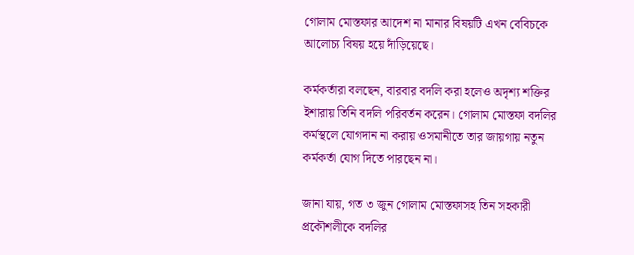গোলাম মোস্তফার আদেশ না মানার বিষয়টি এখন বেবিচকে আলোচ্য বিষয় হয়ে দাঁড়িয়েছে।

কর্মকর্তারা বলছেন, বারবার বদলি করা হলেও অদৃশ্য শক্তির ইশারায় তিনি বদলি পরিবর্তন করেন। গোলাম মোস্তফা বদলির কর্মস্থলে যোগদান না করায় ওসমানীতে তার জায়গায় নতুন  কর্মকর্তা যোগ দিতে পারছেন না।

জানা যায়, গত ৩ জুন গোলাম মোস্তফাসহ তিন সহকারী প্রকৌশলীকে বদলির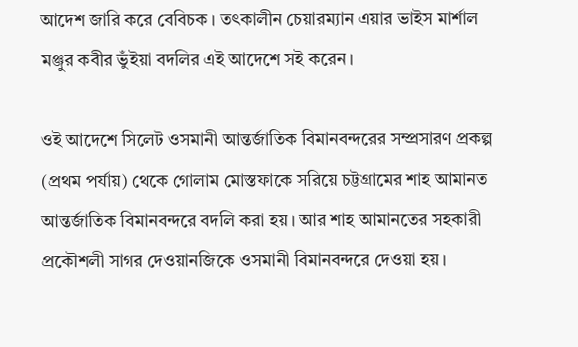আদেশ জারি করে বেবিচক । তৎকালীন চেয়ারম্যান এয়ার ভাইস মার্শাল মঞ্জুর কবীর ভুঁইয়া বদলির এই আদেশে সই করেন।

ওই আদেশে সিলেট ওসমানী আন্তর্জাতিক বিমানবন্দরের সম্প্রসারণ প্রকল্প (প্রথম পর্যায়) থেকে গোলাম মোস্তফাকে সরিয়ে চট্টগ্রামের শাহ আমানত আন্তর্জাতিক বিমানবন্দরে বদলি করা হয়। আর শাহ আমানতের সহকারী প্রকৌশলী সাগর দেওয়ানজিকে ওসমানী বিমানবন্দরে দেওয়া হয়।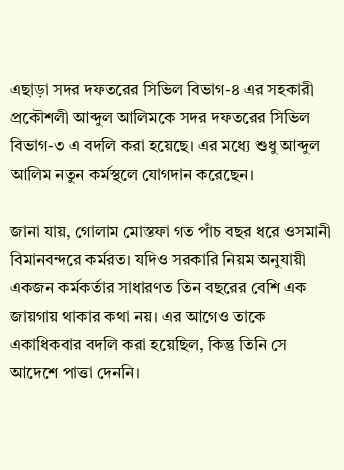এছাড়া সদর দফতরের সিভিল বিভাগ-৪ এর সহকারী প্রকৌশলী আব্দুল আলিমকে সদর দফতরের সিভিল বিভাগ-৩ এ বদলি করা হয়েছে। এর মধ্যে শুধু আব্দুল আলিম নতুন কর্মস্থলে যোগদান করেছেন।

জানা যায়, গোলাম মোস্তফা গত পাঁচ বছর ধরে ওসমানী বিমানবন্দরে কর্মরত। যদিও সরকারি নিয়ম অনুযায়ী একজন কর্মকর্তার সাধারণত তিন বছরের বেশি এক জায়গায় থাকার কথা নয়। এর আগেও তাকে একাধিকবার বদলি করা হয়েছিল, কিন্তু তিনি সে আদেশে পাত্তা দেননি।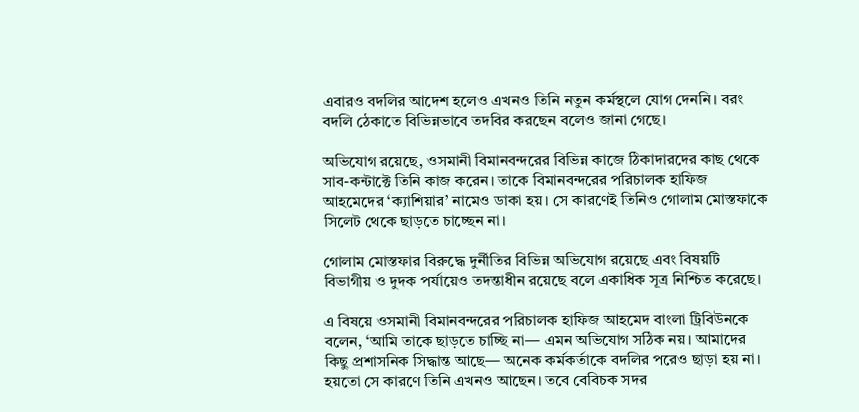এবারও বদলির আদেশ হলেও এখনও তিনি নতুন কর্মস্থলে যোগ দেননি। বরং বদলি ঠেকাতে বিভিন্নভাবে তদবির করছেন বলেও জানা গেছে।

অভিযোগ রয়েছে, ওসমানী বিমানবন্দরের বিভিন্ন কাজে ঠিকাদারদের কাছ থেকে সাব-কন্টাক্টে তিনি কাজ করেন। তাকে বিমানবন্দরের পরিচালক হাফিজ আহমেদের ‘ক্যাশিয়ার’ নামেও ডাকা হয়। সে কারণেই তিনিও গোলাম মোস্তফাকে সিলেট থেকে ছাড়তে চাচ্ছেন না।

গোলাম মোস্তফার বিরুদ্ধে দুর্নীতির বিভিন্ন অভিযোগ রয়েছে এবং বিষয়টি বিভাগীয় ও দুদক পর্যায়েও তদন্তাধীন রয়েছে বলে একাধিক সূত্র নিশ্চিত করেছে।

এ বিষয়ে ওসমানী বিমানবন্দরের পরিচালক হাফিজ আহমেদ বাংলা ট্রিবিউনকে বলেন, ‘আমি তাকে ছাড়তে চাচ্ছি না— এমন অভিযোগ সঠিক নয়। আমাদের কিছু প্রশাসনিক সিদ্ধান্ত আছে— অনেক কর্মকর্তাকে বদলির পরেও ছাড়া হয় না। হয়তো সে কারণে তিনি এখনও আছেন। তবে বেবিচক সদর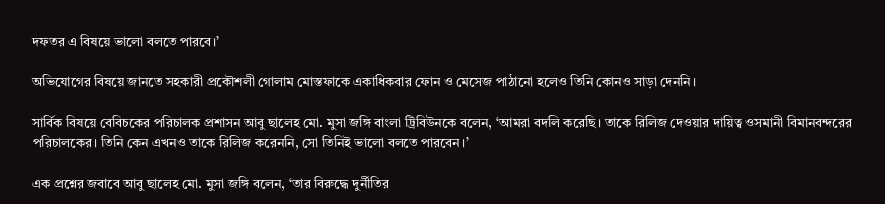দফতর এ বিষয়ে ভালো বলতে পারবে।’

অভিযোগের বিষয়ে জানতে সহকারী প্রকৌশলী গোলাম মোস্তফাকে একাধিকবার ফোন ও মেসেজ পাঠানো হলেও তিনি কোনও সাড়া দেননি।

সার্বিক বিষয়ে বেবিচকের পরিচালক প্রশাসন আবু ছালেহ মো. মুসা জঙ্গি বাংলা ট্রিবিউনকে বলেন, ‘আমরা বদলি করেছি। তাকে রিলিজ দেওয়ার দায়িত্ব ওসমানী বিমানবন্দরের পরিচালকের। তিনি কেন এখনও তাকে রিলিজ করেননি, সো তিনিই ভালো বলতে পারবেন।’

এক প্রশ্নের জবাবে আবু ছালেহ মো. মুসা জঙ্গি বলেন, ‘তার বিরুদ্ধে দুর্নীতির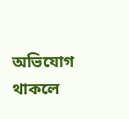অভিযোগ থাকলে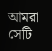আমরা সেটি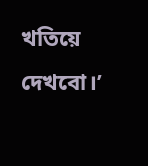খতিয়ে দেখবো।’